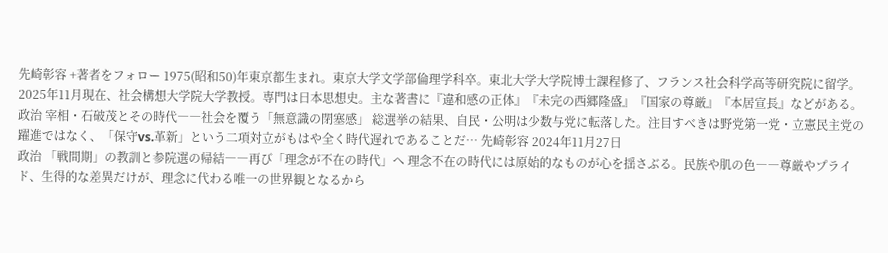先崎彰容 +著者をフォロー 1975(昭和50)年東京都生まれ。東京大学文学部倫理学科卒。東北大学大学院博士課程修了、フランス社会科学高等研究院に留学。2025年11月現在、社会構想大学院大学教授。専門は日本思想史。主な著書に『違和感の正体』『未完の西郷隆盛』『国家の尊厳』『本居宣長』などがある。
政治 宰相・石破茂とその時代――社会を覆う「無意識の閉塞感」 総選挙の結果、自民・公明は少数与党に転落した。注目すべきは野党第一党・立憲民主党の躍進ではなく、「保守vs.革新」という二項対立がもはや全く時代遅れであることだ… 先崎彰容 2024年11月27日
政治 「戦間期」の教訓と参院選の帰結――再び「理念が不在の時代」へ 理念不在の時代には原始的なものが心を揺さぶる。民族や肌の色――尊厳やプライド、生得的な差異だけが、理念に代わる唯一の世界観となるから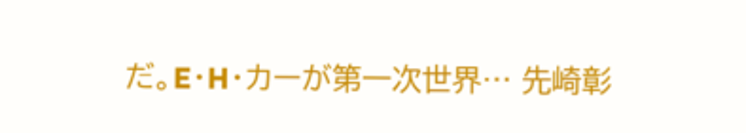だ。E・H・カーが第一次世界… 先崎彰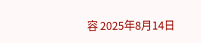容 2025年8月14日